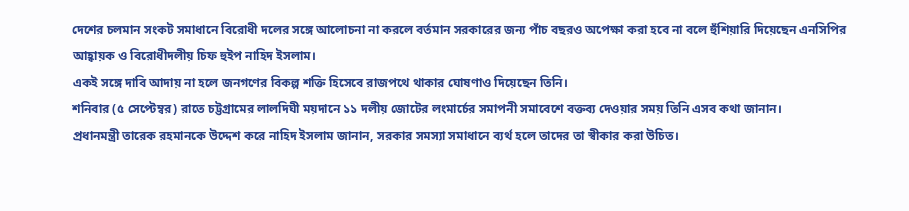দেশের চলমান সংকট সমাধানে বিরোধী দলের সঙ্গে আলোচনা না করলে বর্তমান সরকারের জন্য পাঁচ বছরও অপেক্ষা করা হবে না বলে হুঁশিয়ারি দিয়েছেন এনসিপির আহ্বায়ক ও বিরোধীদলীয় চিফ হুইপ নাহিদ ইসলাম।
একই সঙ্গে দাবি আদায় না হলে জনগণের বিকল্প শক্তি হিসেবে রাজপথে থাকার ঘোষণাও দিয়েছেন তিনি।
শনিবার (৫ সেপ্টেম্বর) রাতে চট্টগ্রামের লালদিঘী ময়দানে ১১ দলীয় জোটের লংমার্চের সমাপনী সমাবেশে বক্তব্য দেওয়ার সময় তিনি এসব কথা জানান।
প্রধানমন্ত্রী তারেক রহমানকে উদ্দেশ করে নাহিদ ইসলাম জানান, সরকার সমস্যা সমাধানে ব্যর্থ হলে তাদের তা স্বীকার করা উচিত।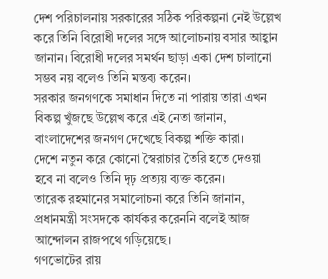দেশ পরিচালনায় সরকারের সঠিক পরিকল্পনা নেই উল্লেখ করে তিনি বিরোধী দলের সঙ্গে আলোচনায় বসার আহ্বান জানান। বিরোধী দলের সমর্থন ছাড়া একা দেশ চালানো সম্ভব নয় বলেও তিনি মন্তব্য করেন।
সরকার জনগণকে সমাধান দিতে না পারায় তারা এখন বিকল্প খুঁজছে উল্লেখ করে এই নেতা জানান, বাংলাদেশের জনগণ দেখেছে বিকল্প শক্তি কারা।
দেশে নতুন করে কোনো স্বৈরাচার তৈরি হতে দেওয়া হবে না বলেও তিনি দৃঢ় প্রত্যয় ব্যক্ত করেন।
তারেক রহমানের সমালোচনা করে তিনি জানান, প্রধানমন্ত্রী সংসদকে কার্যকর করেননি বলেই আজ আন্দোলন রাজপথে গড়িয়েছে।
গণভোটের রায়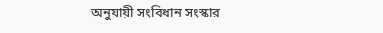অনুযায়ী সংবিধান সংস্কার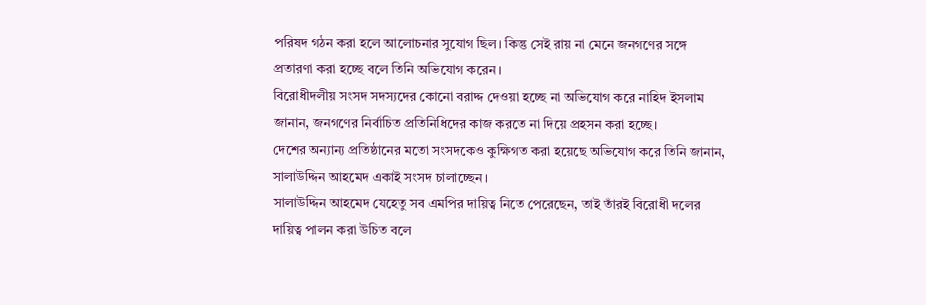পরিষদ গঠন করা হলে আলোচনার সুযোগ ছিল। কিন্তু সেই রায় না মেনে জনগণের সঙ্গে প্রতারণা করা হচ্ছে বলে তিনি অভিযোগ করেন।
বিরোধীদলীয় সংসদ সদস্যদের কোনো বরাদ্দ দেওয়া হচ্ছে না অভিযোগ করে নাহিদ ইসলাম জানান, জনগণের নির্বাচিত প্রতিনিধিদের কাজ করতে না দিয়ে প্রহসন করা হচ্ছে।
দেশের অন্যান্য প্রতিষ্ঠানের মতো সংসদকেও কুক্ষিগত করা হয়েছে অভিযোগ করে তিনি জানান, সালাউদ্দিন আহমেদ একাই সংসদ চালাচ্ছেন।
সালাউদ্দিন আহমেদ যেহেতু সব এমপির দায়িত্ব নিতে পেরেছেন, তাই তাঁরই বিরোধী দলের দায়িত্ব পালন করা উচিত বলে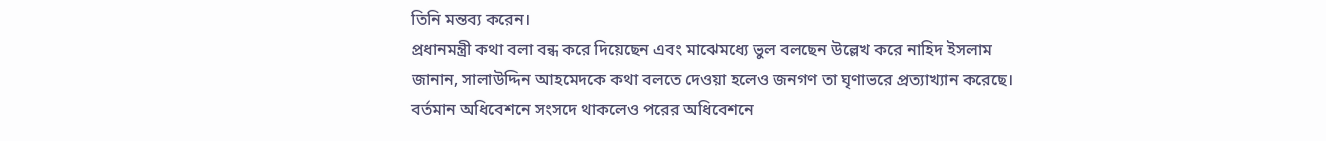তিনি মন্তব্য করেন।
প্রধানমন্ত্রী কথা বলা বন্ধ করে দিয়েছেন এবং মাঝেমধ্যে ভুল বলছেন উল্লেখ করে নাহিদ ইসলাম জানান, সালাউদ্দিন আহমেদকে কথা বলতে দেওয়া হলেও জনগণ তা ঘৃণাভরে প্রত্যাখ্যান করেছে।
বর্তমান অধিবেশনে সংসদে থাকলেও পরের অধিবেশনে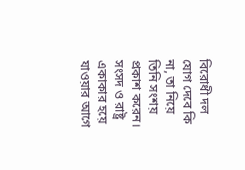বিরোধী দল যোগ দেবে কি না, তা নিয়ে তিনি সংশয় প্রকাশ করেন।
সংসদ ও রাষ্ট্র একাকার হয়ে যাওয়ার আগে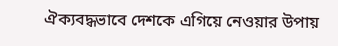ঐক্যবদ্ধভাবে দেশকে এগিয়ে নেওয়ার উপায়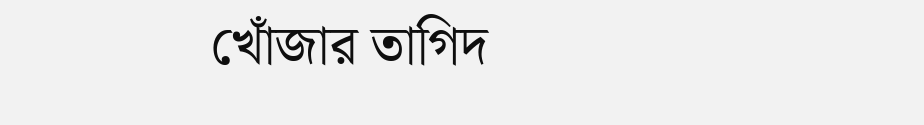খোঁজার তাগিদ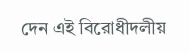দেন এই বিরোধীদলীয়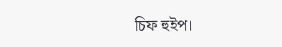চিফ হুইপ।